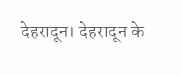देहरादून। देहरादून के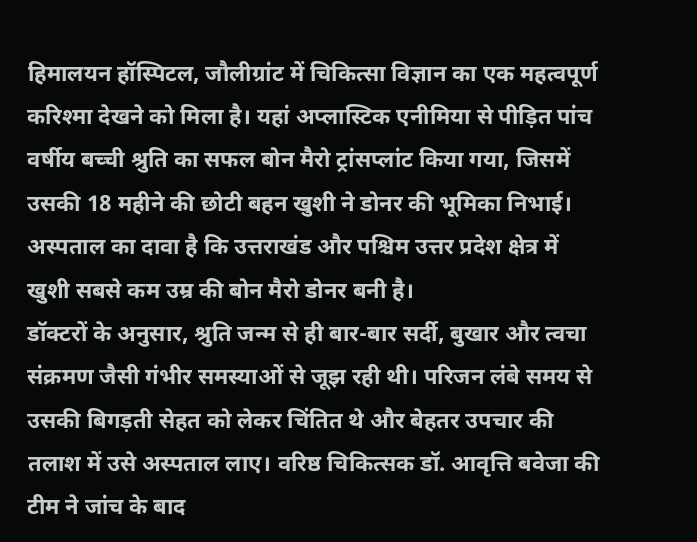हिमालयन हॉस्पिटल, जौलीग्रांट में चिकित्सा विज्ञान का एक महत्वपूर्ण करिश्मा देखने को मिला है। यहां अप्लास्टिक एनीमिया से पीड़ित पांच वर्षीय बच्ची श्रुति का सफल बोन मैरो ट्रांसप्लांट किया गया, जिसमें उसकी 18 महीने की छोटी बहन खुशी ने डोनर की भूमिका निभाई। अस्पताल का दावा है कि उत्तराखंड और पश्चिम उत्तर प्रदेश क्षेत्र में खुशी सबसे कम उम्र की बोन मैरो डोनर बनी है।
डॉक्टरों के अनुसार, श्रुति जन्म से ही बार-बार सर्दी, बुखार और त्वचा संक्रमण जैसी गंभीर समस्याओं से जूझ रही थी। परिजन लंबे समय से उसकी बिगड़ती सेहत को लेकर चिंतित थे और बेहतर उपचार की तलाश में उसे अस्पताल लाए। वरिष्ठ चिकित्सक डॉ. आवृत्ति बवेजा की टीम ने जांच के बाद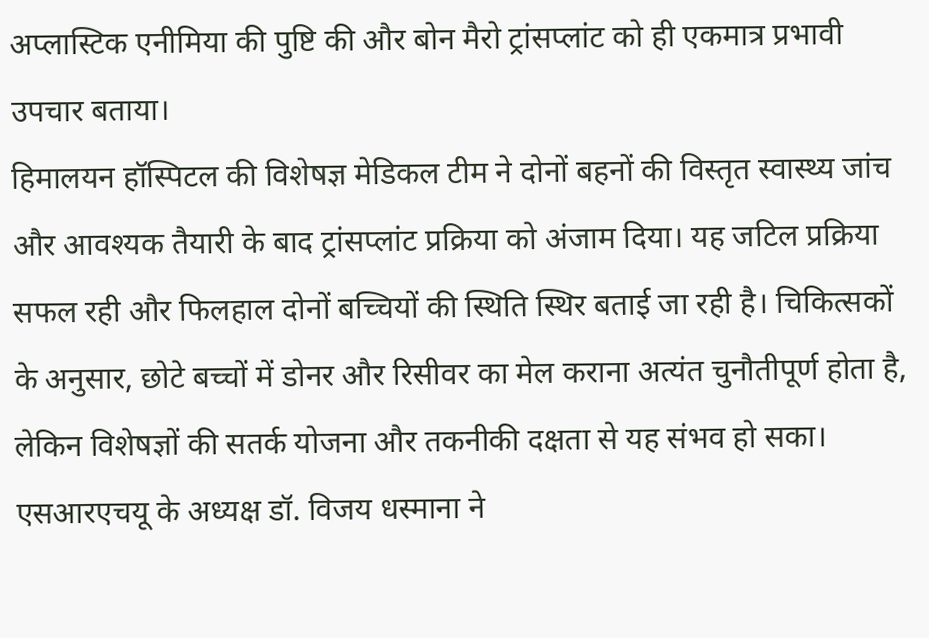अप्लास्टिक एनीमिया की पुष्टि की और बोन मैरो ट्रांसप्लांट को ही एकमात्र प्रभावी उपचार बताया।
हिमालयन हॉस्पिटल की विशेषज्ञ मेडिकल टीम ने दोनों बहनों की विस्तृत स्वास्थ्य जांच और आवश्यक तैयारी के बाद ट्रांसप्लांट प्रक्रिया को अंजाम दिया। यह जटिल प्रक्रिया सफल रही और फिलहाल दोनों बच्चियों की स्थिति स्थिर बताई जा रही है। चिकित्सकों के अनुसार, छोटे बच्चों में डोनर और रिसीवर का मेल कराना अत्यंत चुनौतीपूर्ण होता है, लेकिन विशेषज्ञों की सतर्क योजना और तकनीकी दक्षता से यह संभव हो सका।
एसआरएचयू के अध्यक्ष डॉ. विजय धस्माना ने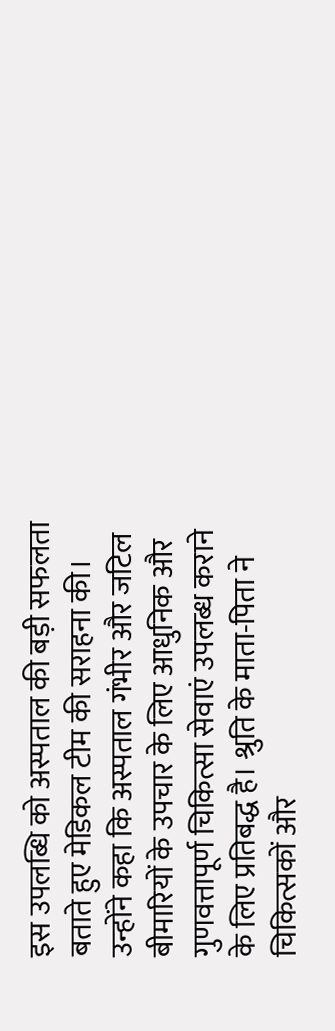इस उपलब्धि को अस्पताल की बड़ी सफलता बताते हुए मेडिकल टीम की सराहना की। उन्होंने कहा कि अस्पताल गंभीर और जटिल बीमारियों के उपचार के लिए आधुनिक और गुणवत्तापूर्ण चिकित्सा सेवाएं उपलब्ध कराने के लिए प्रतिबद्ध है। श्रुति के माता-पिता ने चिकित्सकों और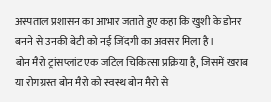अस्पताल प्रशासन का आभार जताते हुए कहा कि खुशी के डोनर बनने से उनकी बेटी को नई जिंदगी का अवसर मिला है।
बोन मैरो ट्रांसप्लांट एक जटिल चिकित्सा प्रक्रिया है, जिसमें खराब या रोगग्रस्त बोन मैरो को स्वस्थ बोन मैरो से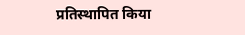प्रतिस्थापित किया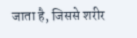जाता है, जिससे शरीर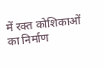में रक्त कोशिकाओं का निर्माण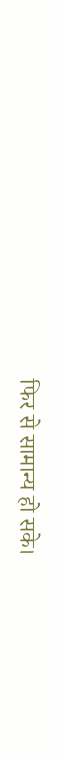फिर से सामान्य हो सके।